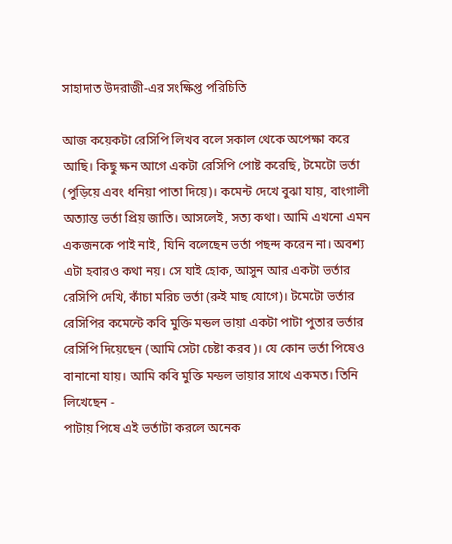সাহাদাত উদরাজী-এর সংক্ষিপ্ত পরিচিতি

আজ কয়েকটা রেসিপি লিখব বলে সকাল থেকে অপেক্ষা করে আছি। কিছু ক্ষন আগে একটা রেসিপি পোষ্ট করেছি, টমেটো ভর্তা (পুড়িয়ে এবং ধনিয়া পাতা দিয়ে)। কমেন্ট দেখে বুঝা যায়, বাংগালী অত্যান্ত ভর্তা প্রিয় জাতি। আসলেই, সত্য কথা। আমি এখনো এমন একজনকে পাই নাই, যিনি বলেছেন ভর্তা পছন্দ করেন না। অবশ্য এটা হবারও কথা নয়। সে যাই হোক, আসুন আর একটা ভর্তার রেসিপি দেখি, কাঁচা মরিচ ভর্তা (রুই মাছ যোগে)। টমেটো ভর্তার রেসিপির কমেন্টে কবি মুক্তি মন্ডল ভায়া একটা পাটা পুতার ভর্তার রেসিপি দিয়েছেন (আমি সেটা চেষ্টা করব)। যে কোন ভর্তা পিষেও বানানো যায়। আমি কবি মুক্তি মন্ডল ভায়ার সাথে একমত। তিনি লিখেছেন -
পাটায় পিষে এই ভর্তাটা করলে অনেক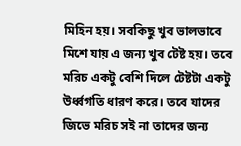মিহিন হয়। সবকিছু খুব ভালভাবে মিশে যায় এ জন্য খুব টেষ্ট হয়। তবে মরিচ একটু বেশি দিলে টেষ্টটা একটু উর্ধ্বগতি ধারণ করে। তবে যাদের জিভে মরিচ সই না তাদের জন্য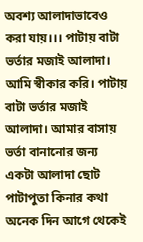অবশ্য আলাদাভাবেও করা যায়।।। পাটায় বাটা ভর্তার মজাই আলাদা।
আমি স্বীকার করি। পাটায় বাটা ভর্তার মজাই আলাদা। আমার বাসায় ভর্তা বানানোর জন্য একটা আলাদা ছোট পাটাপুতা কিনার কথা অনেক দিন আগে থেকেই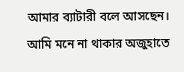আমার ব্যাটারী বলে আসছেন। আমি মনে না থাকার অজুহাতে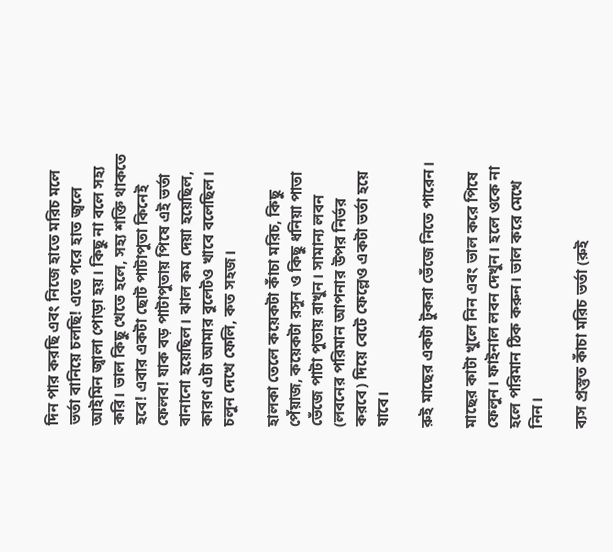দিন পার করছি এবং নিজে হাতে মরিচ মলে ভর্তা বানিয়ে চলছি! এতে পরে হাত জ্বলে আইমিন জ্বালা পোড়া হয়। কিছু না বলে সহ্য করি। ভাল কিছু খেতে হলে, সহ্য শক্তি থাকতে হবে! এবার একটা ছোট পাটাপুতা কিনেই ফেলব! যাক বড় পাটাপুতায় পিষে এই ভর্তা বানানো হয়েছিল। ঝাল কম দেয়া হয়েছিল, কারণ এটা আমার বুলেটও খাবে বলেছিল। চলুন দেখে ফেলি, কত সহজ।

হালকা তেলে কয়েকটা কাঁচা মরিচ, কিছু পেঁয়াজ, কয়েকটা রসুন ও কিছু ধনিয়া পাতা ভেঁজে পাটা পুতায় রাখুন। সামান্য লবন (লবনের পরিমান আপনার উপর নির্ভর করবে) দিয়ে বেটে ফেল্লেও একটা ভর্তা হয়ে যাবে।

রুই মাছের একটা টুকরা ভেঁজে নিতে পারেন।

মাছের কাটা খুলে নিন এবং ভাল করে পিষে ফেলুন। ফাইনাল লবন দেখুন। হলে ওকে না হলে পরিমান ঠিক করুন। ভাল করে মেখে নিন।

ব্যস প্রস্তুত কাঁচা মরিচ ভর্তা (রুই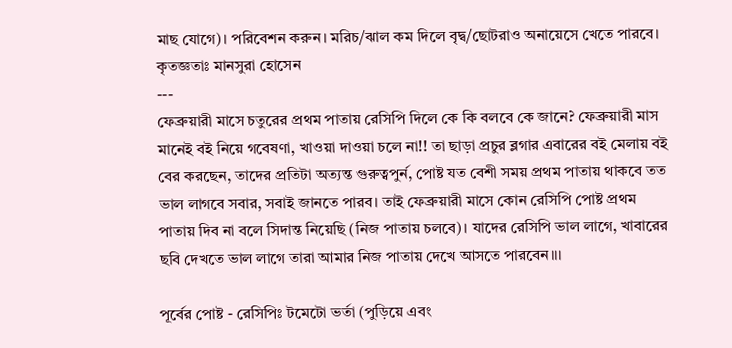মাছ যোগে)। পরিবেশন করুন। মরিচ/ঝাল কম দিলে বৃদ্ব/ছোটরাও অনায়েসে খেতে পারবে।
কৃতজ্ঞতাঃ মানসুরা হোসেন
---
ফেব্রুয়ারী মাসে চতুরের প্রথম পাতায় রেসিপি দিলে কে কি বলবে কে জানে? ফেব্রুয়ারী মাস মানেই বই নিয়ে গবেষণা, খাওয়া দাওয়া চলে না!! তা ছাড়া প্রচুর ব্লগার এবারের বই মেলায় বই বের করছেন, তাদের প্রতিটা অত্যন্ত গুরুত্বপুর্ন, পোষ্ট যত বেশী সময় প্রথম পাতায় থাকবে তত ভাল লাগবে সবার, সবাই জানতে পারব। তাই ফেব্রুয়ারী মাসে কোন রেসিপি পোষ্ট প্রথম পাতায় দিব না বলে সিদান্ত নিয়েছি (নিজ পাতায় চলবে)। যাদের রেসিপি ভাল লাগে, খাবারের ছবি দেখতে ভাল লাগে তারা আমার নিজ পাতায় দেখে আসতে পারবেন।।।

পূর্বের পোষ্ট - রেসিপিঃ টমেটো ভর্তা (পুড়িয়ে এবং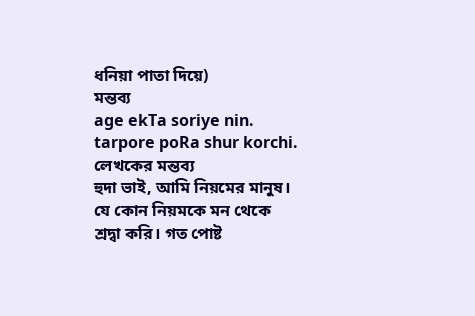ধনিয়া পাতা দিয়ে)
মন্তব্য
age ekTa soriye nin. tarpore poRa shur korchi.
লেখকের মন্তব্য
হুদা ভাই, আমি নিয়মের মানুষ। যে কোন নিয়মকে মন থেকে শ্রদ্বা করি। গত পোষ্ট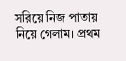সরিয়ে নিজ পাতায় নিয়ে গেলাম। প্রথম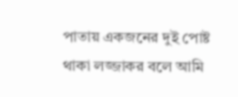পাতায় একজনের দুই পোষ্ট থাকা লজ্জাকর বলে আমি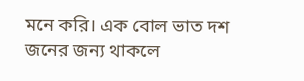মনে করি। এক বোল ভাত দশ জনের জন্য থাকলে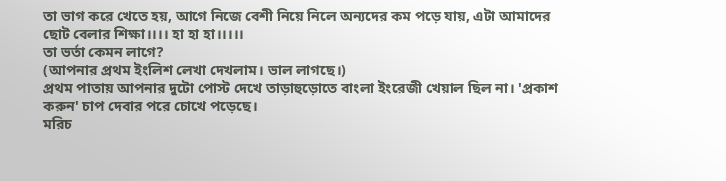তা ভাগ করে খেতে হয়, আগে নিজে বেশী নিয়ে নিলে অন্যদের কম পড়ে যায়, এটা আমাদের ছোট বেলার শিক্ষা।।।। হা হা হা।।।।।
তা ভর্তা কেমন লাগে?
(আপনার প্রথম ইংলিশ লেখা দেখলাম। ভাল লাগছে।)
প্রথম পাতায় আপনার দুটো পোস্ট দেখে তাড়াহুড়োতে বাংলা ইংরেজী খেয়াল ছিল না। 'প্রকাশ করুন' চাপ দেবার পরে চোখে পড়েছে।
মরিচ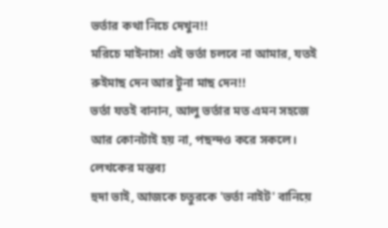ভর্তার কথা নিচে দেখুন!!
মরিচে মাইনাস! এই ভর্তা চলবে না আমার, যতই রুইমাছ দেন আর টুনা মাছ দেন!!
ভর্তা যতই বানান, আলু ভর্তার মত এমন সহজে আর কোনটাই হয় না, পছন্দও করে সকলে।
লেখকের মন্তব্য
হুদা ভাই, আজকে চতুরকে 'ভর্তা নাইট' বানিয়ে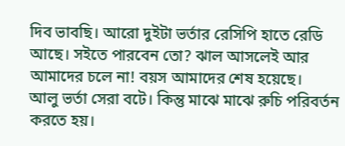দিব ভাবছি। আরো দুইটা ভর্তার রেসিপি হাতে রেডি আছে। সইতে পারবেন তো? ঝাল আসলেই আর আমাদের চলে না! বয়স আমাদের শেষ হয়েছে।
আলু ভর্তা সেরা বটে। কিন্তু মাঝে মাঝে রুচি পরিবর্তন করতে হয়।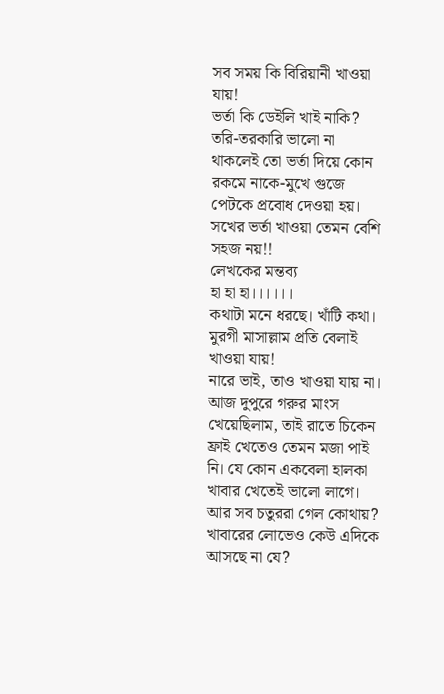সব সময় কি বিরিয়ানী খাওয়া যায়!
ভর্তা কি ডেইলি খাই নাকি? তরি-তরকারি ভালো না থাকলেই তো ভর্তা দিয়ে কোন রকমে নাকে-মুখে গুজে পেটকে প্রবোধ দেওয়া হয়। সখের ভর্তা খাওয়া তেমন বেশি সহজ নয়!!
লেখকের মন্তব্য
হা হা হা।।।।।।
কথাটা মনে ধরছে। খাঁটি কথা। মুরগী মাসাল্লাম প্রতি বেলাই খাওয়া যায়!
নারে ভাই, তাও খাওয়া যায় না। আজ দুপুরে গরুর মাংস খেয়েছিলাম, তাই রাতে চিকেন ফ্রাই খেতেও তেমন মজা পাই নি। যে কোন একবেলা হালকা খাবার খেতেই ভালো লাগে।
আর সব চতুররা গেল কোথায়? খাবারের লোভেও কেউ এদিকে আসছে না যে?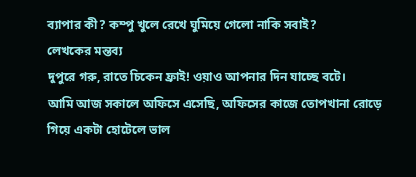ব্যাপার কী? কম্পু খুলে রেখে ঘুমিয়ে গেলো নাকি সবাই?
লেখকের মন্তব্য
দুপুরে গরু, রাতে চিকেন ফ্রাই! ওয়াও আপনার দিন যাচ্ছে বটে।
আমি আজ সকালে অফিসে এসেছি, অফিসের কাজে তোপখানা রোড়ে গিয়ে একটা হোটেলে ভাল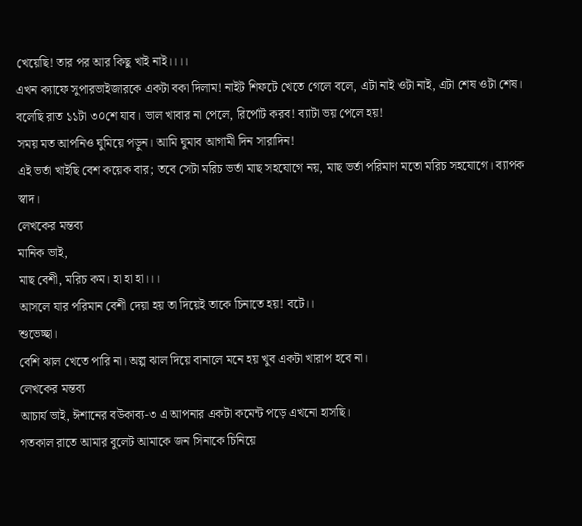খেয়েছি! তার পর আর কিছু খাই নাই।।।।
এখন ক্যাফে সুপারভাইজারকে একটা বকা দিলাম! নাইট শিফটে খেতে গেলে বলে, এটা নাই ওটা নাই, এটা শেষ ওটা শেষ। বলেছি রাত ১১টা ৩০শে যাব। ভাল খাবার না পেলে, রির্পোট করব! ব্যাটা ভয় পেলে হয়!
সময় মত আপনিও ঘুমিয়ে পড়ুন। আমি ঘুমাব আগামী দিন সারাদিন!
এই ভর্তা খাইছি বেশ কয়েক বার; তবে সেটা মরিচ ভর্তা মাছ সহযোগে নয়, মাছ ভর্তা পরিমাণ মতো মরিচ সহযোগে। ব্যাপক স্বাদ।
লেখকের মন্তব্য
মানিক ভাই,
মাছ বেশী, মরিচ কম। হা হা হা।।।
আসলে যার পরিমান বেশী দেয়া হয় তা দিয়েই তাকে চিনাতে হয়! বটে।।
শুভেচ্ছা।
বেশি ঝাল খেতে পারি না। অল্প ঝাল দিয়ে বানালে মনে হয় খুব একটা খারাপ হবে না।
লেখকের মন্তব্য
আচার্য ভাই, ঈশানের বউকাব্য-৩ এ আপনার একটা কমেন্ট পড়ে এখনো হাসছি।
গতকাল রাতে আমার বুলেট আমাকে জন সিনাকে চিনিয়ে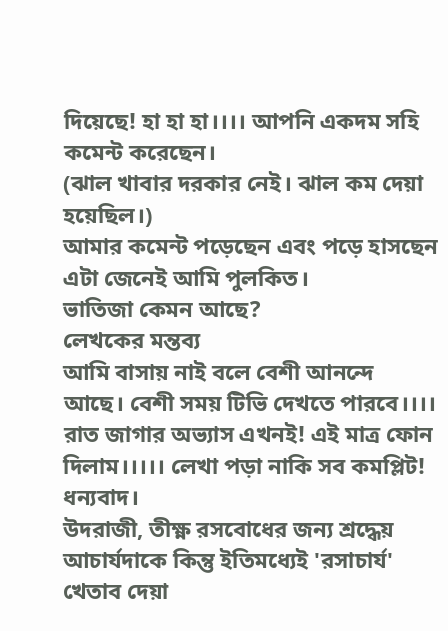দিয়েছে! হা হা হা।।।। আপনি একদম সহি কমেন্ট করেছেন।
(ঝাল খাবার দরকার নেই। ঝাল কম দেয়া হয়েছিল।)
আমার কমেন্ট পড়েছেন এবং পড়ে হাসছেন এটা জেনেই আমি পুলকিত।
ভাতিজা কেমন আছে?
লেখকের মন্তব্য
আমি বাসায় নাই বলে বেশী আনন্দে আছে। বেশী সময় টিভি দেখতে পারবে।।।। রাত জাগার অভ্যাস এখনই! এই মাত্র ফোন দিলাম।।।।। লেখা পড়া নাকি সব কমপ্লিট!
ধন্যবাদ।
উদরাজী, তীক্ষ্ণ রসবোধের জন্য শ্রদ্ধেয় আচার্যদাকে কিন্তু ইতিমধ্যেই 'রসাচার্য' খেতাব দেয়া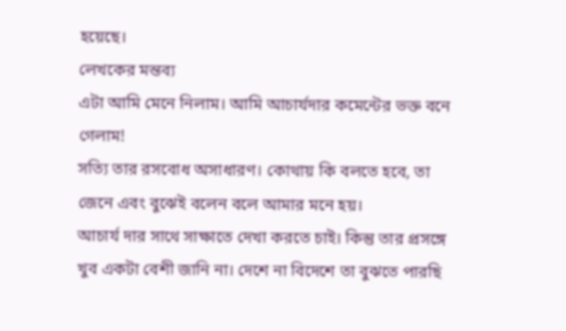হয়েছে।
লেখকের মন্তব্য
এটা আমি মেনে নিলাম। আমি আচার্যদার কমেন্টের ভক্ত বনে গেলাম!
সত্যি তার রসবোধ অসাধারণ। কোথায় কি বলতে হবে, তা জেনে এবং বুঝেই বলেন বলে আমার মনে হয়।
আচার্য দার সাথে সাক্ষাতে দেখা করতে চাই। কিন্তু তার প্রসঙ্গে খুব একটা বেশী জানি না। দেশে না বিদেশে তা বুঝতে পারছি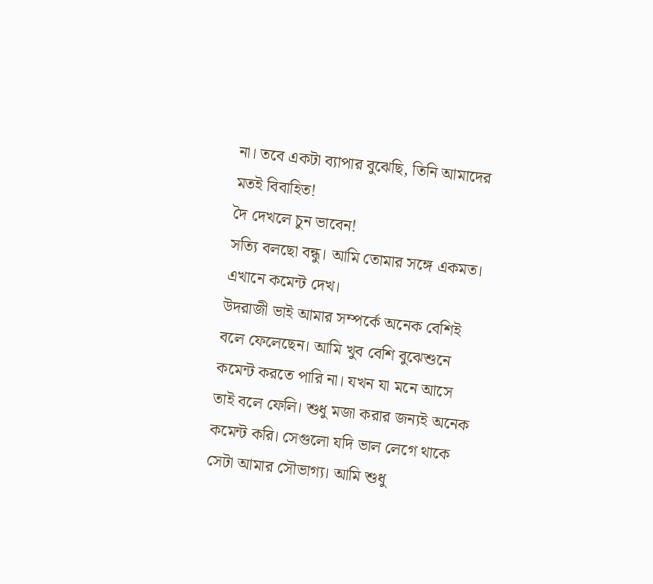না। তবে একটা ব্যাপার বুঝেছি, তিনি আমাদের মতই বিবাহিত!
দৈ দেখলে চুন ভাবেন!
সত্যি বলছো বন্ধু। আমি তোমার সঙ্গে একমত। এখানে কমেন্ট দেখ।
উদরাজী ভাই আমার সম্পর্কে অনেক বেশিই বলে ফেলেছেন। আমি খুব বেশি বুঝেশুনে কমেন্ট করতে পারি না। যখন যা মনে আসে তাই বলে ফেলি। শুধু মজা করার জন্যই অনেক কমেন্ট করি। সেগুলো যদি ভাল লেগে থাকে সেটা আমার সৌভাগ্য। আমি শুধু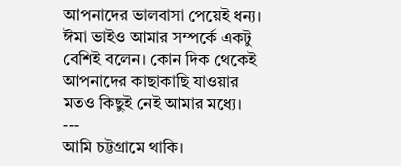আপনাদের ভালবাসা পেয়েই ধন্য। ঈমা ভাইও আমার সম্পর্কে একটু বেশিই বলেন। কোন দিক থেকেই আপনাদের কাছাকাছি যাওয়ার মতও কিছুই নেই আমার মধ্যে।
---
আমি চট্টগ্রামে থাকি।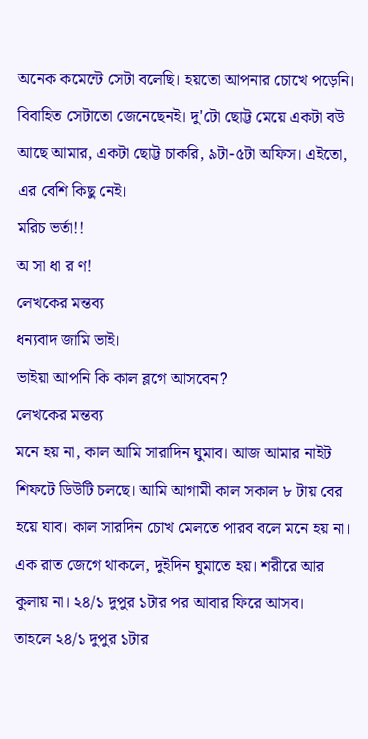অনেক কমেন্টে সেটা বলেছি। হয়তো আপনার চোখে পড়েনি। বিবাহিত সেটাতো জেনেছেনই। দু'টো ছোট্ট মেয়ে একটা বউ আছে আমার, একটা ছোট্ট চাকরি, ৯টা-৫টা অফিস। এইতো, এর বেশি কিছু নেই।
মরিচ ভর্তা!!
অ সা ধা র ণ!
লেখকের মন্তব্য
ধন্যবাদ জামি ভাই।
ভাইয়া আপনি কি কাল ব্লগে আসবেন?
লেখকের মন্তব্য
মনে হয় না, কাল আমি সারাদিন ঘুমাব। আজ আমার নাইট শিফটে ডিউটি চলছে। আমি আগামী কাল সকাল ৮ টায় বের হয়ে যাব। কাল সারদিন চোখ মেলতে পারব বলে মনে হয় না।
এক রাত জেগে থাকলে, দুইদিন ঘুমাতে হয়। শরীরে আর কুলায় না। ২৪/১ দুপুর ১টার পর আবার ফিরে আসব।
তাহলে ২৪/১ দুপুর ১টার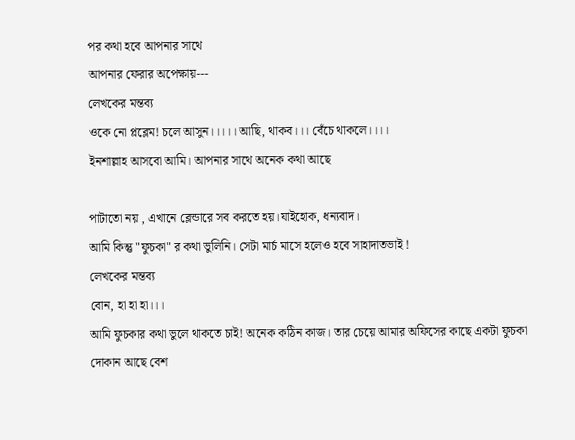পর কথা হবে আপনার সাথে
আপনার ফেরার অপেক্ষায়---
লেখকের মন্তব্য
ওকে নো প্লব্লেম! চলে আসুন।।।।। আছি, থাকব।।। বেঁচে থাকলে।।।।
ইনশাল্লাহ আসবো আমি। আপনার সাথে অনেক কথা আছে

পাটাতো নয় , এখানে ব্লেন্ডারে সব করতে হয়।যাইহোক, ধন্যবাদ।
আমি কিন্তু "ফুচকা" র কথা ভুলিনি। সেটা মার্চ মাসে হলেও হবে সাহাদাতভাই !
লেখকের মন্তব্য
বোন, হা হা হা।।।
আমি ফুচকার কথা ভুলে থাকতে চাই! অনেক কঠিন কাজ। তার চেয়ে আমার অফিসের কাছে একটা ফুচকা দোকান আছে বেশ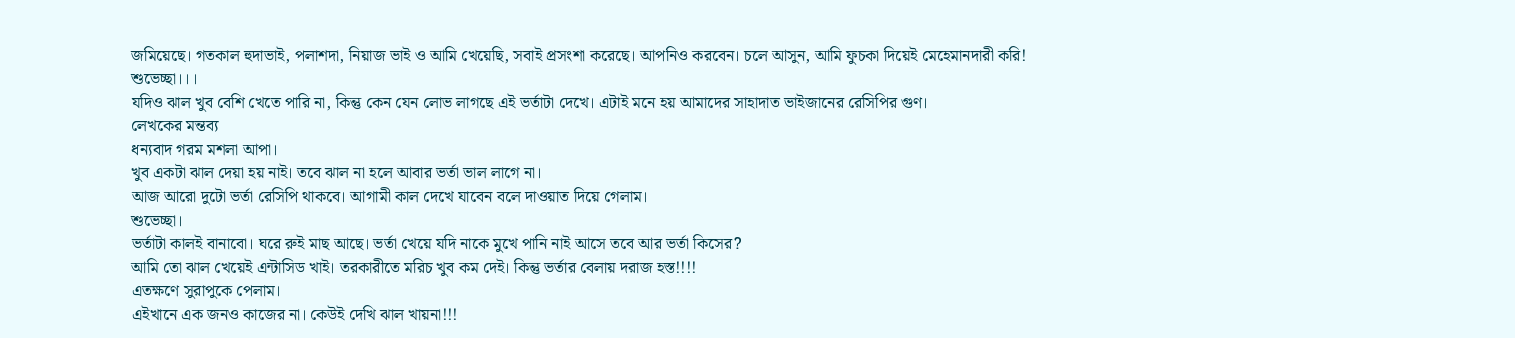জমিয়েছে। গতকাল হুদাভাই, পলাশদা, নিয়াজ ভাই ও আমি খেয়েছি, সবাই প্রসংশা করেছে। আপনিও করবেন। চলে আসুন, আমি ফুচকা দিয়েই মেহেমানদারী করি!
শুভেচ্ছা।।।
যদিও ঝাল খুব বেশি খেতে পারি না, কিন্তু কেন যেন লোভ লাগছে এই ভর্তাটা দেখে। এটাই মনে হয় আমাদের সাহাদাত ভাইজানের রেসিপির গুণ।
লেখকের মন্তব্য
ধন্যবাদ গরম মশলা আপা।
খুব একটা ঝাল দেয়া হয় নাই। তবে ঝাল না হলে আবার ভর্তা ভাল লাগে না।
আজ আরো দুটো ভর্তা রেসিপি থাকবে। আগামী কাল দেখে যাবেন বলে দাওয়াত দিয়ে গেলাম।
শুভেচ্ছা।
ভর্তাটা কালই বানাবো। ঘরে রুই মাছ আছে। ভর্তা খেয়ে যদি নাকে মুখে পানি নাই আসে তবে আর ভর্তা কিসের?
আমি তো ঝাল খেয়েই এন্টাসিড খাই। তরকারীতে মরিচ খুব কম দেই। কিন্তু ভর্তার বেলায় দরাজ হস্ত!!!!
এতক্ষণে সুরাপুকে পেলাম।
এইখানে এক জনও কাজের না। কেউই দেখি ঝাল খায়না!!!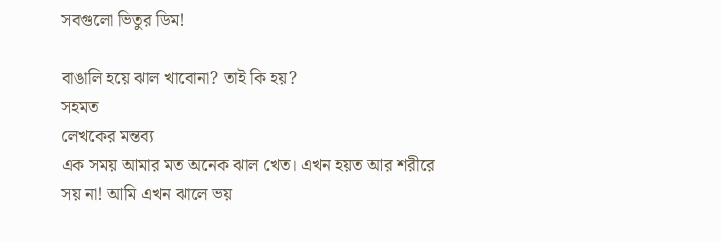সবগুলো ভিতুর ডিম!

বাঙালি হয়ে ঝাল খাবোনা? তাই কি হয়?
সহমত
লেখকের মন্তব্য
এক সময় আমার মত অনেক ঝাল খেত। এখন হয়ত আর শরীরে সয় না! আমি এখন ঝালে ভয়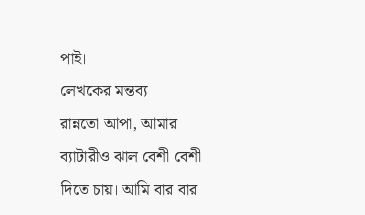পাই।
লেখকের মন্তব্য
রান্নতো আপা, আমার ব্যাটারীও ঝাল বেশী বেশী দিতে চায়। আমি বার বার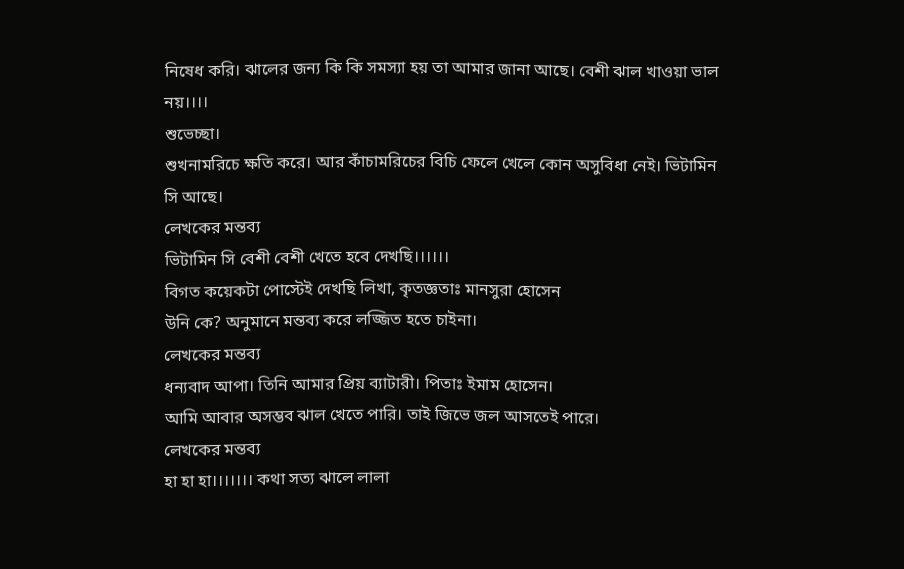নিষেধ করি। ঝালের জন্য কি কি সমস্যা হয় তা আমার জানা আছে। বেশী ঝাল খাওয়া ভাল নয়।।।।
শুভেচ্ছা।
শুখনামরিচে ক্ষতি করে। আর কাঁচামরিচের বিচি ফেলে খেলে কোন অসুবিধা নেই। ভিটামিন সি আছে।
লেখকের মন্তব্য
ভিটামিন সি বেশী বেশী খেতে হবে দেখছি।।।।।।
বিগত কয়েকটা পোস্টেই দেখছি লিখা, কৃতজ্ঞতাঃ মানসুরা হোসেন
উনি কে? অনুমানে মন্তব্য করে লজ্জিত হতে চাইনা।
লেখকের মন্তব্য
ধন্যবাদ আপা। তিনি আমার প্রিয় ব্যাটারী। পিতাঃ ইমাম হোসেন।
আমি আবার অসম্ভব ঝাল খেতে পারি। তাই জিভে জল আসতেই পারে।
লেখকের মন্তব্য
হা হা হা।।।।।।। কথা সত্য ঝালে লালা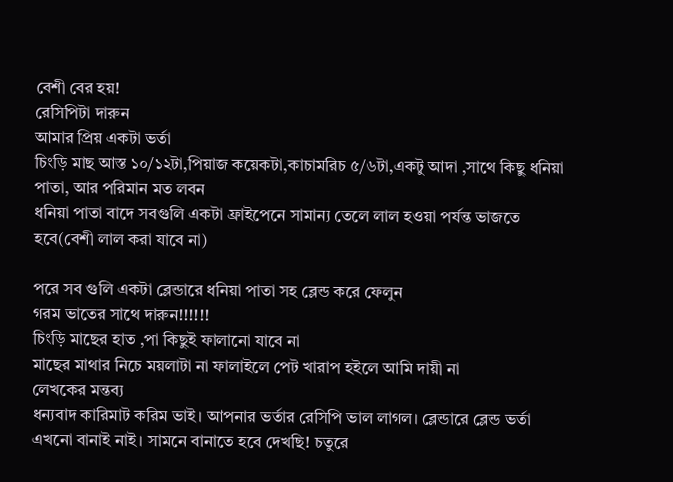বেশী বের হয়!
রেসিপিটা দারুন
আমার প্রিয় একটা ভর্তা
চিংড়ি মাছ আস্ত ১০/১২টা,পিয়াজ কয়েকটা,কাচামরিচ ৫/৬টা,একটু আদা ,সাথে কিছু ধনিয়া পাতা, আর পরিমান মত লবন
ধনিয়া পাতা বাদে সবগুলি একটা ফ্রাইপেনে সামান্য তেলে লাল হওয়া পর্যন্ত ভাজতে হবে(বেশী লাল করা যাবে না)

পরে সব গুলি একটা ব্লেন্ডারে ধনিয়া পাতা সহ ব্লেন্ড করে ফেলুন
গরম ভাতের সাথে দারুন!!!!!!
চিংড়ি মাছের হাত ,পা কিছুই ফালানো যাবে না
মাছের মাথার নিচে ময়লাটা না ফালাইলে পেট খারাপ হইলে আমি দায়ী না
লেখকের মন্তব্য
ধন্যবাদ কারিমাট করিম ভাই। আপনার ভর্তার রেসিপি ভাল লাগল। ব্লেন্ডারে ব্লেন্ড ভর্তা এখনো বানাই নাই। সামনে বানাতে হবে দেখছি! চতুরে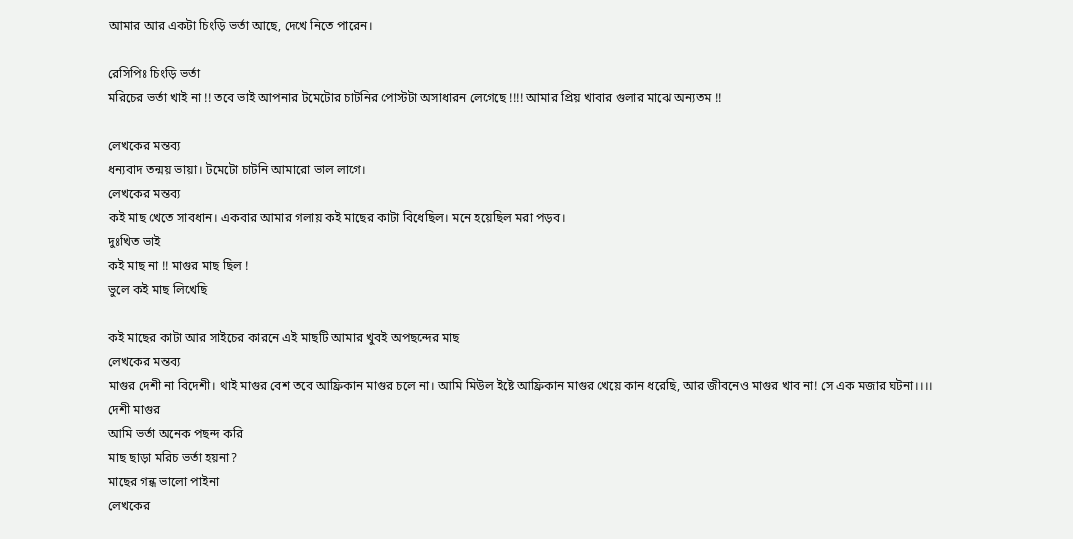আমার আর একটা চিংড়ি ভর্তা আছে, দেখে নিতে পারেন।

রেসিপিঃ চিংড়ি ভর্তা
মরিচের ভর্তা খাই না !! তবে ভাই আপনার টমেটোর চাটনির পোস্টটা অসাধারন লেগেছে !!!! আমার প্রিয় খাবার গুলার মাঝে অন্যতম !!

লেখকের মন্তব্য
ধন্যবাদ তন্ময় ভায়া। টমেটো চাটনি আমারো ভাল লাগে।
লেখকের মন্তব্য
কই মাছ খেতে সাবধান। একবার আমার গলায় কই মাছের কাটা বিধেছিল। মনে হয়েছিল মরা পড়ব।
দুঃখিত ভাই
কই মাছ না !! মাগুর মাছ ছিল !
ভুলে কই মাছ লিখেছি

কই মাছের কাটা আর সাইচের কারনে এই মাছটি আমার খুবই অপছন্দের মাছ
লেখকের মন্তব্য
মাগুর দেশী না বিদেশী। থাই মাগুর বেশ তবে আফ্রিকান মাগুর চলে না। আমি মিউল ইষ্টে আফ্রিকান মাগুর খেয়ে কান ধরেছি, আর জীবনেও মাগুর খাব না! সে এক মজার ঘটনা।।।।
দেশী মাগুর
আমি ভর্তা অনেক পছন্দ করি
মাছ ছাড়া মরিচ ভর্তা হয়না?
মাছের গন্ধ ভালো পাইনা
লেখকের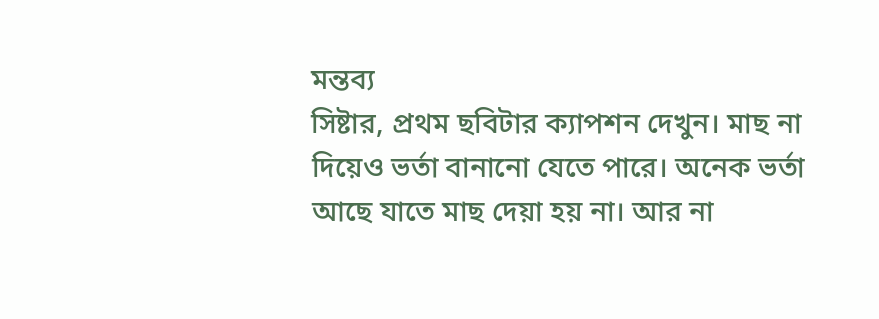মন্তব্য
সিষ্টার, প্রথম ছবিটার ক্যাপশন দেখুন। মাছ না দিয়েও ভর্তা বানানো যেতে পারে। অনেক ভর্তা আছে যাতে মাছ দেয়া হয় না। আর না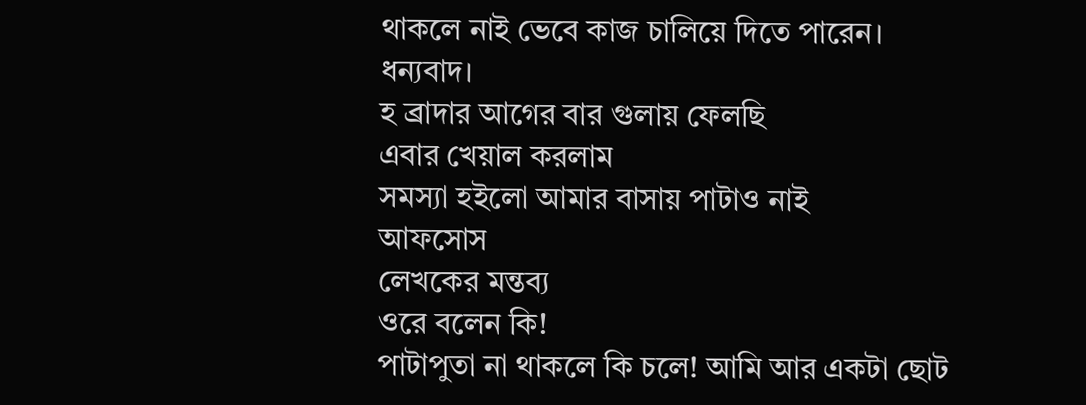থাকলে নাই ভেবে কাজ চালিয়ে দিতে পারেন।
ধন্যবাদ।
হ ব্রাদার আগের বার গুলায় ফেলছি
এবার খেয়াল করলাম
সমস্যা হইলো আমার বাসায় পাটাও নাই
আফসোস
লেখকের মন্তব্য
ওরে বলেন কি!
পাটাপুতা না থাকলে কি চলে! আমি আর একটা ছোট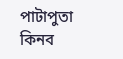পাটাপুতা কিনব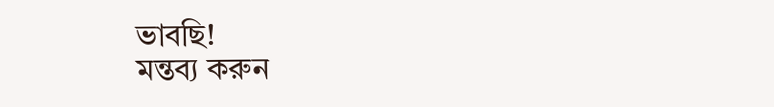ভাবছি!
মন্তব্য করুন